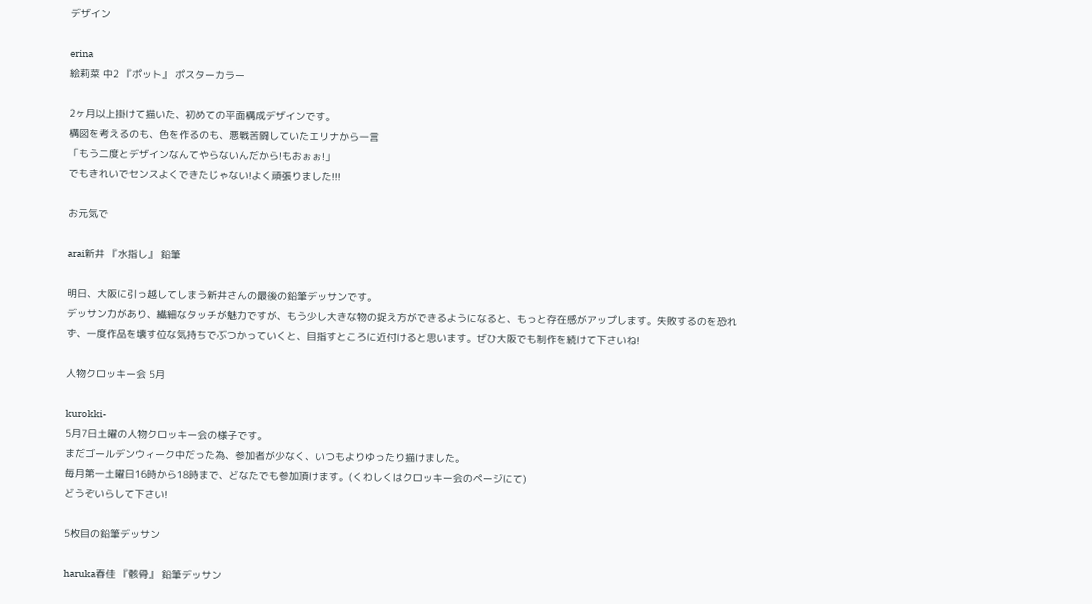デザイン

erina
絵莉菜 中2 『ポット』 ポスターカラー

2ヶ月以上掛けて描いた、初めての平面構成デザインです。
構図を考えるのも、色を作るのも、悪戦苦闘していたエリナから一言
「もう二度とデザインなんてやらないんだから!もおぉぉ!」
でもきれいでセンスよくできたじゃない!よく頑張りました!!!

お元気で

arai新井 『水指し』 鉛筆

明日、大阪に引っ越してしまう新井さんの最後の鉛筆デッサンです。
デッサン力があり、繊細なタッチが魅力ですが、もう少し大きな物の捉え方ができるようになると、もっと存在感がアップします。失敗するのを恐れず、一度作品を壊す位な気持ちでぶつかっていくと、目指すところに近付けると思います。ぜひ大阪でも制作を続けて下さいね!

人物クロッキー会 5月

kurokki-
5月7日土曜の人物クロッキー会の様子です。
まだゴールデンウィーク中だった為、参加者が少なく、いつもよりゆったり描けました。
毎月第一土曜日16時から18時まで、どなたでも参加頂けます。(くわしくはクロッキー会のページにて)
どうぞいらして下さい!

5枚目の鉛筆デッサン

haruka春佳 『骸骨』 鉛筆デッサン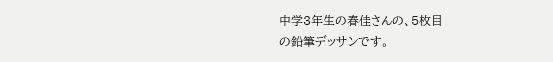中学3年生の春佳さんの、5枚目
の鉛筆デッサンです。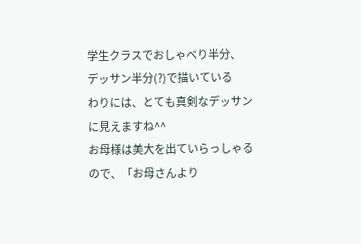学生クラスでおしゃべり半分、
デッサン半分(?)で描いている
わりには、とても真剣なデッサン
に見えますね^^
お母様は美大を出ていらっしゃる
ので、「お母さんより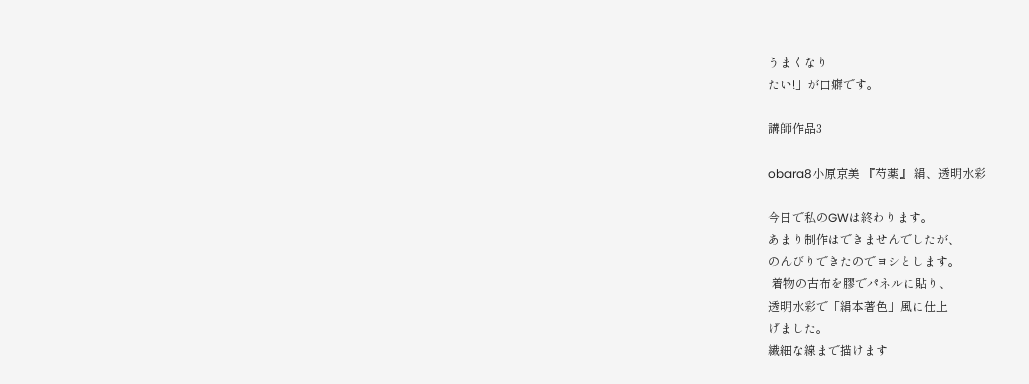うまくなり
たい!」が口癖です。

講師作品3

obara8小原京美 『芍薬』 絹、透明水彩

今日で私のGWは終わります。
あまり制作はできませんでしたが、
のんびりできたのでヨシとします。
 着物の古布を膠でパネルに貼り、
透明水彩で「絹本著色」風に仕上
げました。
繊細な線まで描けます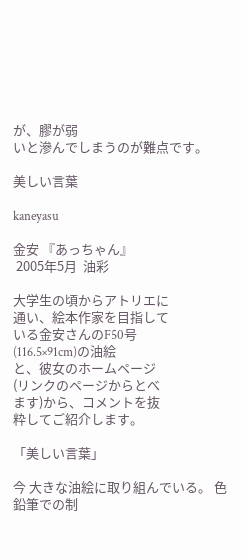が、膠が弱
いと滲んでしまうのが難点です。

美しい言葉

kaneyasu

金安 『あっちゃん』
 2005年5月  油彩

大学生の頃からアトリエに
通い、絵本作家を目指して
いる金安さんのF50号
(116.5×91cm)の油絵
と、彼女のホームページ
(リンクのページからとべ
ます)から、コメントを抜
粋してご紹介します。

「美しい言葉」

今 大きな油絵に取り組んでいる。 色鉛筆での制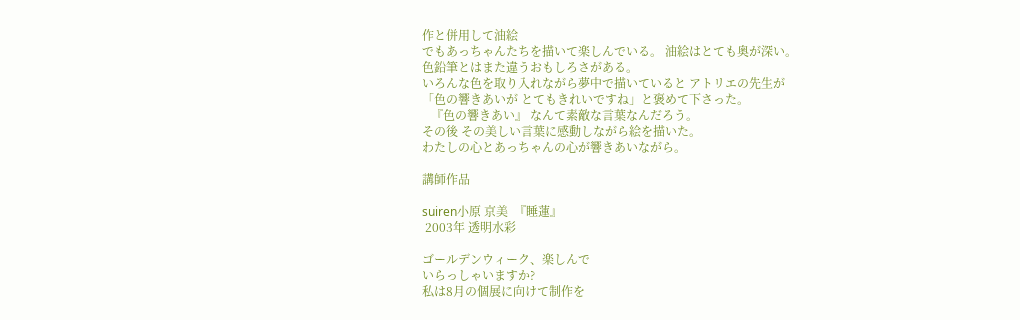作と併用して油絵
でもあっちゃんたちを描いて楽しんでいる。 油絵はとても奥が深い。
色鉛筆とはまた違うおもしろさがある。
いろんな色を取り入れながら夢中で描いていると アトリエの先生が
「色の響きあいが とてもきれいですね」と褒めて下さった。
   『色の響きあい』 なんて素敵な言葉なんだろう。
その後 その美しい言葉に感動しながら絵を描いた。
わたしの心とあっちゃんの心が響きあいながら。

講師作品

suiren小原 京美  『睡蓮』
 2003年 透明水彩

ゴールデンウィーク、楽しんで
いらっしゃいますか?
私は8月の個展に向けて制作を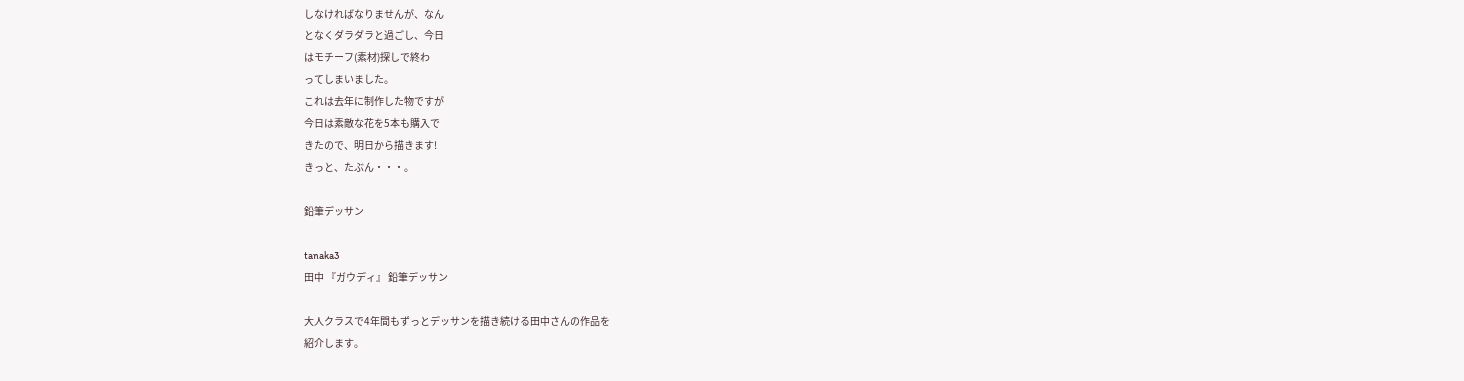しなければなりませんが、なん
となくダラダラと過ごし、今日
はモチーフ(素材)探しで終わ
ってしまいました。
これは去年に制作した物ですが
今日は素敵な花を5本も購入で
きたので、明日から描きます!
きっと、たぶん・・・。

鉛筆デッサン

tanaka3
田中 『ガウディ』 鉛筆デッサン

大人クラスで4年間もずっとデッサンを描き続ける田中さんの作品を
紹介します。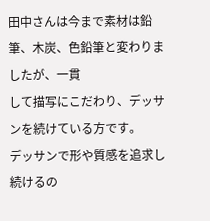田中さんは今まで素材は鉛筆、木炭、色鉛筆と変わりましたが、一貫
して描写にこだわり、デッサンを続けている方です。
デッサンで形や質感を追求し続けるの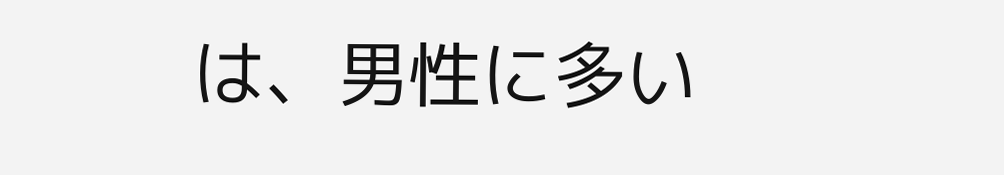は、男性に多い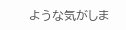ような気がしま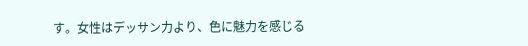す。女性はデッサン力より、色に魅力を感じる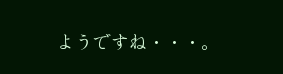ようですね・・・。